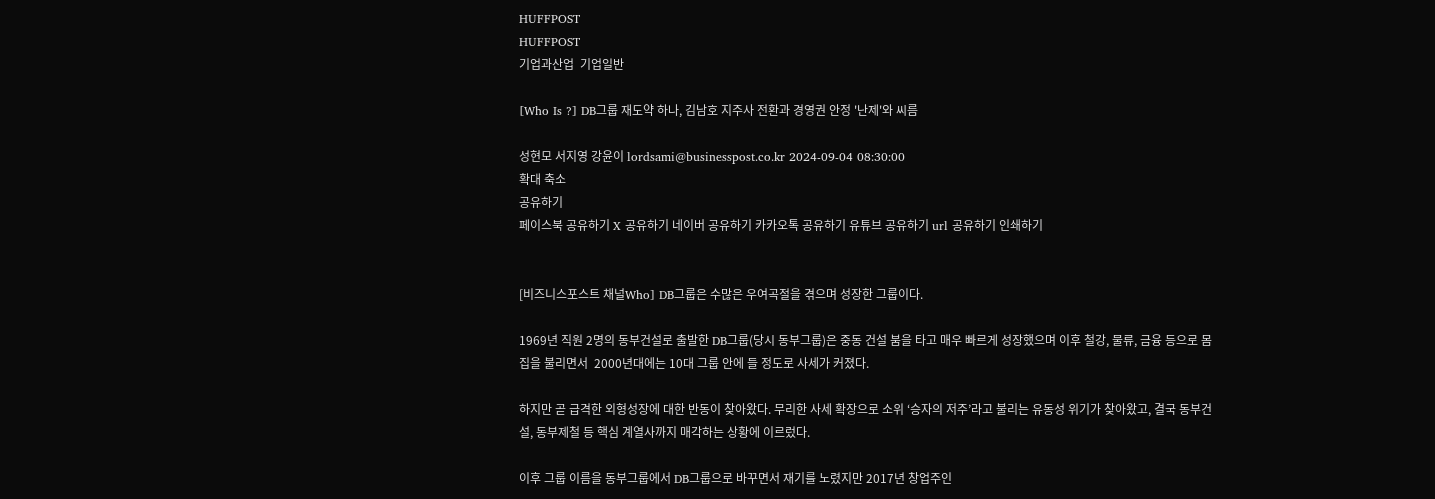HUFFPOST
HUFFPOST
기업과산업  기업일반

[Who Is ?] DB그룹 재도약 하나, 김남호 지주사 전환과 경영권 안정 '난제'와 씨름

성현모 서지영 강윤이 lordsami@businesspost.co.kr 2024-09-04 08:30:00
확대 축소
공유하기
페이스북 공유하기 X 공유하기 네이버 공유하기 카카오톡 공유하기 유튜브 공유하기 url 공유하기 인쇄하기


[비즈니스포스트 채널Who] DB그룹은 수많은 우여곡절을 겪으며 성장한 그룹이다.

1969년 직원 2명의 동부건설로 출발한 DB그룹(당시 동부그룹)은 중동 건설 붐을 타고 매우 빠르게 성장했으며 이후 철강, 물류, 금융 등으로 몸집을 불리면서  2000년대에는 10대 그룹 안에 들 정도로 사세가 커졌다.

하지만 곧 급격한 외형성장에 대한 반동이 찾아왔다. 무리한 사세 확장으로 소위 ‘승자의 저주’라고 불리는 유동성 위기가 찾아왔고, 결국 동부건설, 동부제철 등 핵심 계열사까지 매각하는 상황에 이르렀다.

이후 그룹 이름을 동부그룹에서 DB그룹으로 바꾸면서 재기를 노렸지만 2017년 창업주인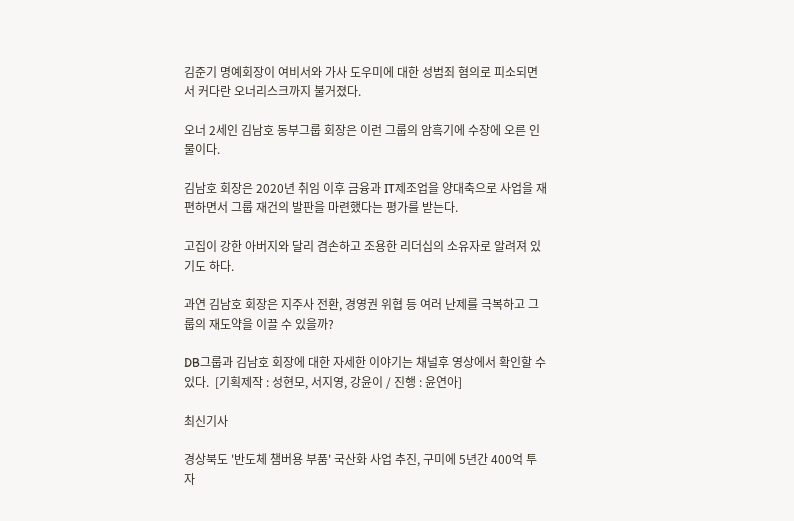김준기 명예회장이 여비서와 가사 도우미에 대한 성범죄 혐의로 피소되면서 커다란 오너리스크까지 불거졌다.

오너 2세인 김남호 동부그룹 회장은 이런 그룹의 암흑기에 수장에 오른 인물이다.

김남호 회장은 2020년 취임 이후 금융과 IT제조업을 양대축으로 사업을 재편하면서 그룹 재건의 발판을 마련했다는 평가를 받는다.

고집이 강한 아버지와 달리 겸손하고 조용한 리더십의 소유자로 알려져 있기도 하다.

과연 김남호 회장은 지주사 전환, 경영권 위협 등 여러 난제를 극복하고 그룹의 재도약을 이끌 수 있을까?

DB그룹과 김남호 회장에 대한 자세한 이야기는 채널후 영상에서 확인할 수 있다.  [기획제작 : 성현모, 서지영, 강윤이 / 진행 : 윤연아]

최신기사

경상북도 '반도체 챔버용 부품' 국산화 사업 추진, 구미에 5년간 400억 투자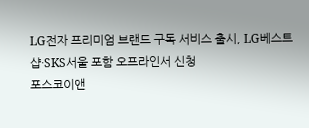LG전자 프리미엄 브랜드 구독 서비스 출시, LG베스트샵·SKS서울 포함 오프라인서 신청
포스코이앤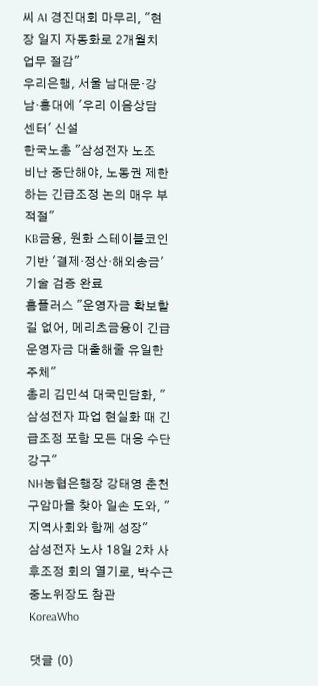씨 AI 경진대회 마무리, "현장 일지 자동화로 2개월치 업무 절감"
우리은행, 서울 남대문·강남·홍대에 '우리 이음상담센터' 신설
한국노총 "삼성전자 노조 비난 중단해야, 노동권 제한하는 긴급조정 논의 매우 부적절"
KB금융, 원화 스테이블코인 기반 '결제·정산·해외송금' 기술 검증 완료
홈플러스 "운영자금 확보할 길 없어, 메리츠금융이 긴급운영자금 대출해줄 유일한 주체"
총리 김민석 대국민담화, "삼성전자 파업 현실화 때 긴급조정 포함 모든 대응 수단 강구"
NH농협은행장 강태영 춘천 구암마을 찾아 일손 도와, "지역사회와 함께 성장"
삼성전자 노사 18일 2차 사후조정 회의 열기로, 박수근 중노위장도 참관
KoreaWho

댓글 (0)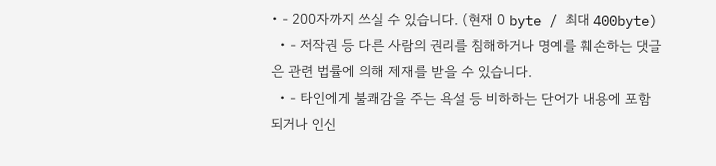• - 200자까지 쓰실 수 있습니다. (현재 0 byte / 최대 400byte)
  • - 저작권 등 다른 사람의 권리를 침해하거나 명예를 훼손하는 댓글은 관련 법률에 의해 제재를 받을 수 있습니다.
  • - 타인에게 불쾌감을 주는 욕설 등 비하하는 단어가 내용에 포함되거나 인신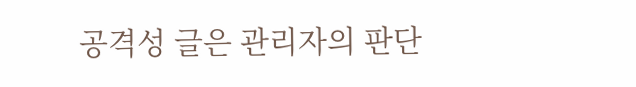공격성 글은 관리자의 판단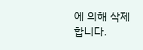에 의해 삭제 합니다.